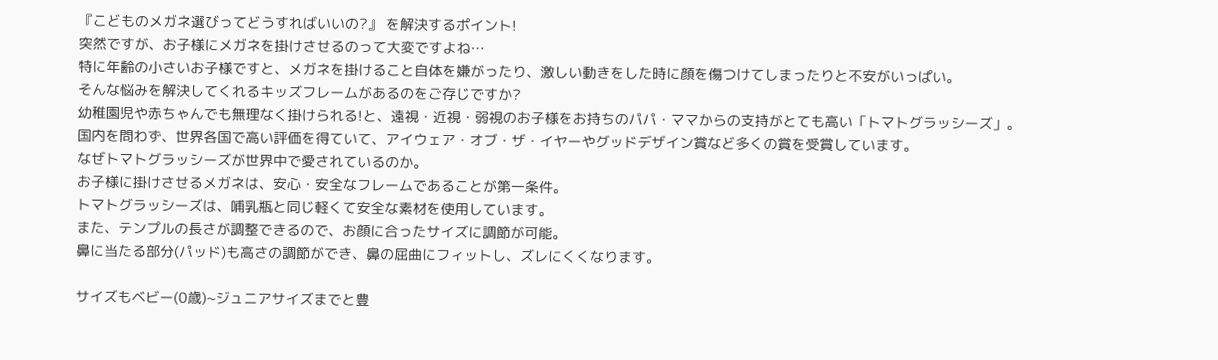『こどものメガネ選びってどうすればいいの?』 を解決するポイント!
突然ですが、お子様にメガネを掛けさせるのって大変ですよね…
特に年齢の小さいお子様ですと、メガネを掛けること自体を嫌がったり、激しい動きをした時に顔を傷つけてしまったりと不安がいっぱい。
そんな悩みを解決してくれるキッズフレームがあるのをご存じですか?
幼稚園児や赤ちゃんでも無理なく掛けられる!と、遠視・近視・弱視のお子様をお持ちのパパ・ママからの支持がとても高い「トマトグラッシーズ」。
国内を問わず、世界各国で高い評価を得ていて、アイウェア・オブ・ザ・イヤーやグッドデザイン賞など多くの賞を受賞しています。
なぜトマトグラッシーズが世界中で愛されているのか。
お子様に掛けさせるメガネは、安心・安全なフレームであることが第一条件。
トマトグラッシーズは、哺乳瓶と同じ軽くて安全な素材を使用しています。
また、テンプルの長さが調整できるので、お顔に合ったサイズに調節が可能。
鼻に当たる部分(パッド)も高さの調節ができ、鼻の屈曲にフィットし、ズレにくくなります。

サイズもベビー(0歳)~ジュニアサイズまでと豊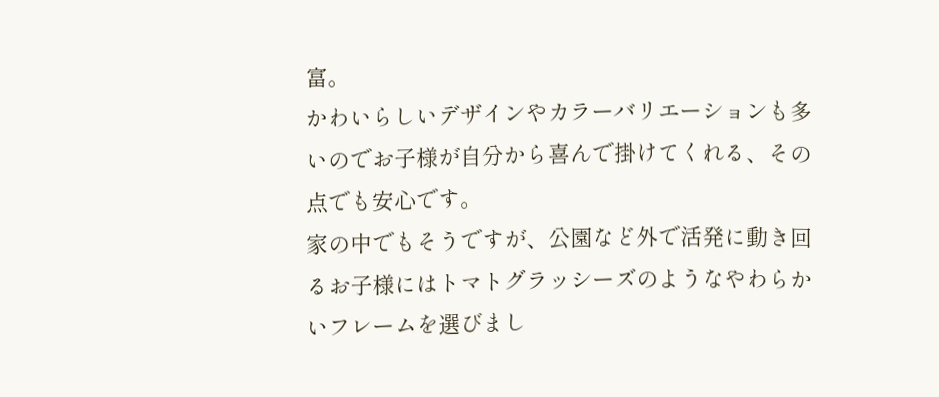富。
かわいらしいデザインやカラーバリエーションも多いのでお子様が自分から喜んで掛けてくれる、その点でも安心です。
家の中でもそうですが、公園など外で活発に動き回るお子様にはトマトグラッシーズのようなやわらかいフレームを選びまし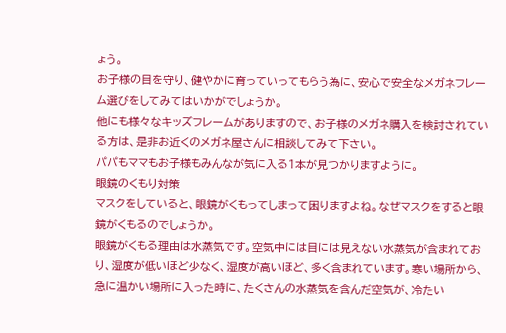ょう。
お子様の目を守り、健やかに育っていってもらう為に、安心で安全なメガネフレーム選びをしてみてはいかがでしょうか。
他にも様々なキッズフレームがありますので、お子様のメガネ購入を検討されている方は、是非お近くのメガネ屋さんに相談してみて下さい。
パパもママもお子様もみんなが気に入る1本が見つかりますように。
眼鏡のくもり対策
マスクをしていると、眼鏡がくもってしまって困りますよね。なぜマスクをすると眼鏡がくもるのでしょうか。
眼鏡がくもる理由は水蒸気です。空気中には目には見えない水蒸気が含まれており、湿度が低いほど少なく、湿度が高いほど、多く含まれています。寒い場所から、急に温かい場所に入った時に、たくさんの水蒸気を含んだ空気が、冷たい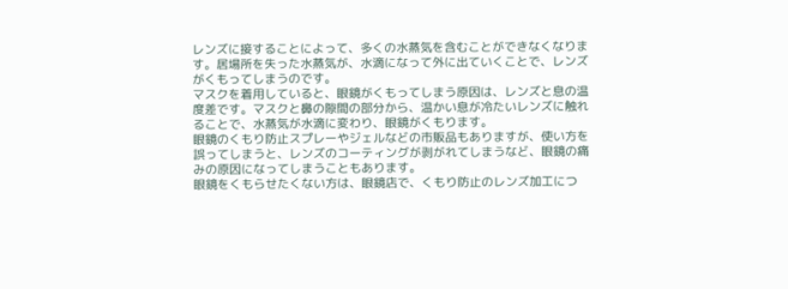レンズに接することによって、多くの水蒸気を含むことができなくなります。居場所を失った水蒸気が、水滴になって外に出ていくことで、レンズがくもってしまうのです。
マスクを着用していると、眼鏡がくもってしまう原因は、レンズと息の温度差です。マスクと鼻の隙間の部分から、温かい息が冷たいレンズに触れることで、水蒸気が水滴に変わり、眼鏡がくもります。
眼鏡のくもり防止スプレーやジェルなどの市販品もありますが、使い方を誤ってしまうと、レンズのコーティングが剥がれてしまうなど、眼鏡の痛みの原因になってしまうこともあります。
眼鏡をくもらせたくない方は、眼鏡店で、くもり防止のレンズ加工につ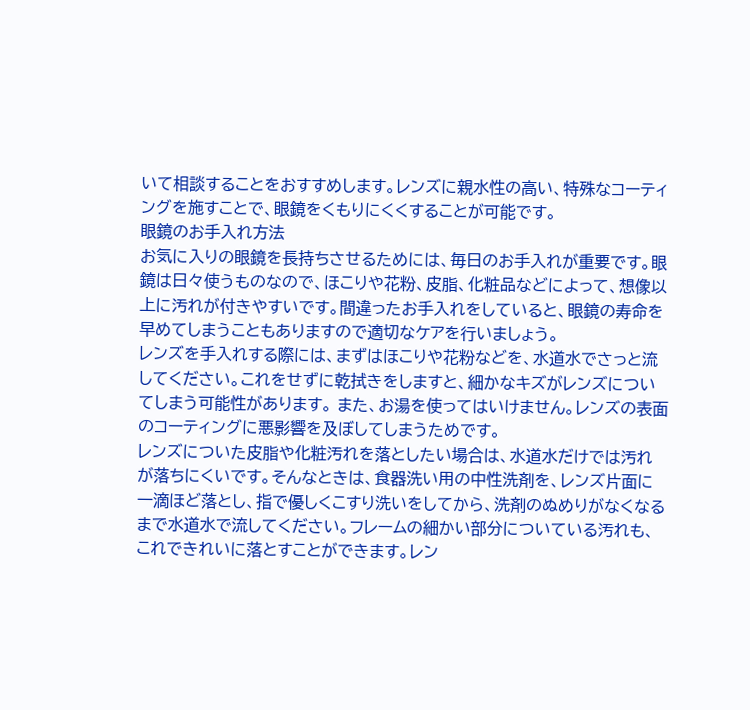いて相談することをおすすめします。レンズに親水性の高い、特殊なコーティングを施すことで、眼鏡をくもりにくくすることが可能です。
眼鏡のお手入れ方法
お気に入りの眼鏡を長持ちさせるためには、毎日のお手入れが重要です。眼鏡は日々使うものなので、ほこりや花粉、皮脂、化粧品などによって、想像以上に汚れが付きやすいです。間違ったお手入れをしていると、眼鏡の寿命を早めてしまうこともありますので適切なケアを行いましょう。
レンズを手入れする際には、まずはほこりや花粉などを、水道水でさっと流してください。これをせずに乾拭きをしますと、細かなキズがレンズについてしまう可能性があります。 また、お湯を使ってはいけません。レンズの表面のコーティングに悪影響を及ぼしてしまうためです。
レンズについた皮脂や化粧汚れを落としたい場合は、水道水だけでは汚れが落ちにくいです。そんなときは、食器洗い用の中性洗剤を、レンズ片面に一滴ほど落とし、指で優しくこすり洗いをしてから、洗剤のぬめりがなくなるまで水道水で流してください。フレームの細かい部分についている汚れも、これできれいに落とすことができます。レン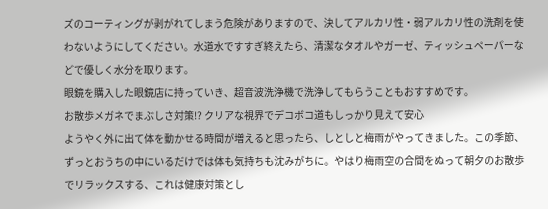ズのコーティングが剥がれてしまう危険がありますので、決してアルカリ性・弱アルカリ性の洗剤を使わないようにしてください。水道水ですすぎ終えたら、清潔なタオルやガーゼ、ティッシュペーパーなどで優しく水分を取ります。
眼鏡を購入した眼鏡店に持っていき、超音波洗浄機で洗浄してもらうこともおすすめです。
お散歩メガネでまぶしさ対策!? クリアな視界でデコボコ道もしっかり見えて安心
ようやく外に出て体を動かせる時間が増えると思ったら、しとしと梅雨がやってきました。この季節、ずっとおうちの中にいるだけでは体も気持ちも沈みがちに。やはり梅雨空の合間をぬって朝夕のお散歩でリラックスする、これは健康対策とし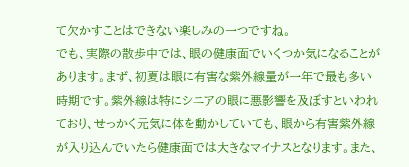て欠かすことはできない楽しみの一つですね。
でも、実際の散歩中では、眼の健康面でいくつか気になることがあります。まず、初夏は眼に有害な紫外線量が一年で最も多い時期です。紫外線は特にシニアの眼に悪影響を及ぼすといわれており、せっかく元気に体を動かしていても、眼から有害紫外線が入り込んでいたら健康面では大きなマイナスとなります。また、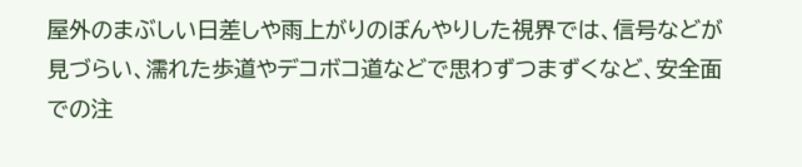屋外のまぶしい日差しや雨上がりのぼんやりした視界では、信号などが見づらい、濡れた歩道やデコボコ道などで思わずつまずくなど、安全面での注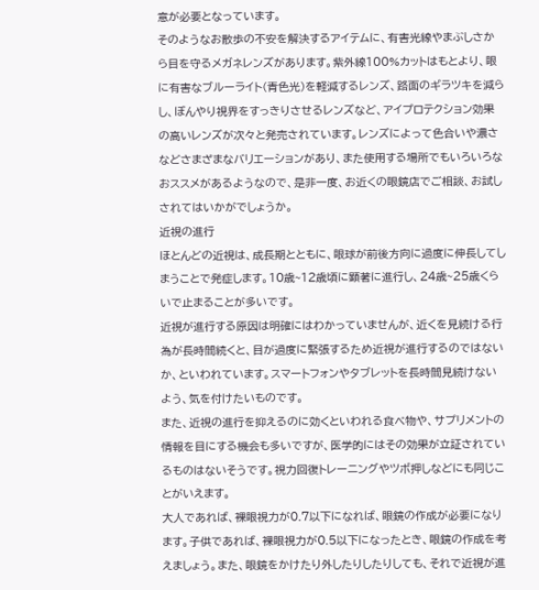意が必要となっています。
そのようなお散歩の不安を解決するアイテムに、有害光線やまぶしさから目を守るメガネレンズがあります。紫外線100%カットはもとより、眼に有害なブルーライト(青色光)を軽減するレンズ、路面のギラツキを減らし、ぼんやり視界をすっきりさせるレンズなど、アイプロテクション効果の高いレンズが次々と発売されています。レンズによって色合いや濃さなどさまざまなバリエーションがあり、また使用する場所でもいろいろなおススメがあるようなので、是非一度、お近くの眼鏡店でご相談、お試しされてはいかがでしょうか。
近視の進行
ほとんどの近視は、成長期とともに、眼球が前後方向に過度に伸長してしまうことで発症します。10歳~12歳頃に顕著に進行し、24歳~25歳くらいで止まることが多いです。
近視が進行する原因は明確にはわかっていませんが、近くを見続ける行為が長時間続くと、目が過度に緊張するため近視が進行するのではないか、といわれています。スマートフォンやタブレットを長時間見続けないよう、気を付けたいものです。
また、近視の進行を抑えるのに効くといわれる食べ物や、サプリメントの情報を目にする機会も多いですが、医学的にはその効果が立証されているものはないそうです。視力回復トレーニングやツボ押しなどにも同じことがいえます。
大人であれば、裸眼視力が0.7以下になれば、眼鏡の作成が必要になります。子供であれば、裸眼視力が0.5以下になったとき、眼鏡の作成を考えましょう。また、眼鏡をかけたり外したりしたりしても、それで近視が進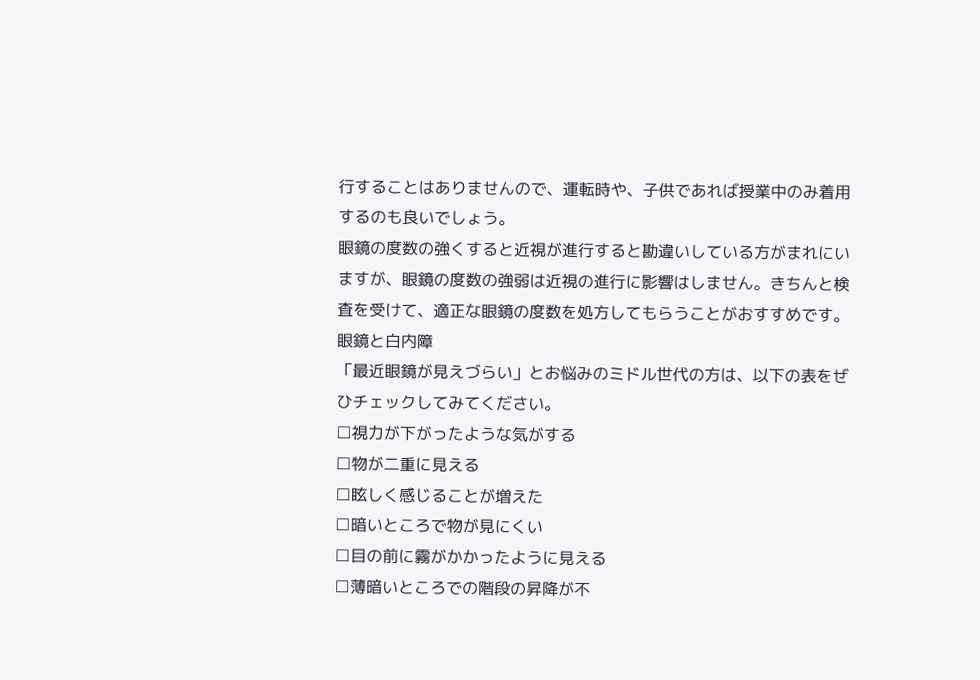行することはありませんので、運転時や、子供であれば授業中のみ着用するのも良いでしょう。
眼鏡の度数の強くすると近視が進行すると勘違いしている方がまれにいますが、眼鏡の度数の強弱は近視の進行に影響はしません。きちんと検査を受けて、適正な眼鏡の度数を処方してもらうことがおすすめです。
眼鏡と白内障
「最近眼鏡が見えづらい」とお悩みのミドル世代の方は、以下の表をぜひチェックしてみてください。
□視力が下がったような気がする
□物が二重に見える
□眩しく感じることが増えた
□暗いところで物が見にくい
□目の前に霧がかかったように見える
□薄暗いところでの階段の昇降が不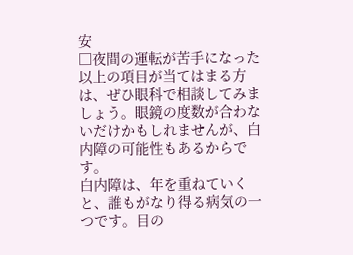安
□夜間の運転が苦手になった
以上の項目が当てはまる方は、ぜひ眼科で相談してみましょう。眼鏡の度数が合わないだけかもしれませんが、白内障の可能性もあるからです。
白内障は、年を重ねていくと、誰もがなり得る病気の一つです。目の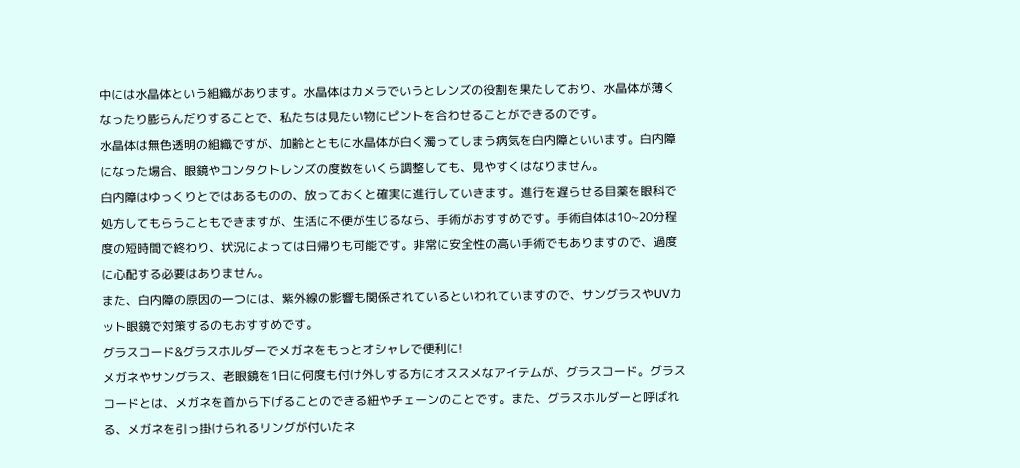中には水晶体という組織があります。水晶体はカメラでいうとレンズの役割を果たしており、水晶体が薄くなったり膨らんだりすることで、私たちは見たい物にピントを合わせることができるのです。
水晶体は無色透明の組織ですが、加齢とともに水晶体が白く濁ってしまう病気を白内障といいます。白内障になった場合、眼鏡やコンタクトレンズの度数をいくら調整しても、見やすくはなりません。
白内障はゆっくりとではあるものの、放っておくと確実に進行していきます。進行を遅らせる目薬を眼科で処方してもらうこともできますが、生活に不便が生じるなら、手術がおすすめです。手術自体は10~20分程度の短時間で終わり、状況によっては日帰りも可能です。非常に安全性の高い手術でもありますので、過度に心配する必要はありません。
また、白内障の原因の一つには、紫外線の影響も関係されているといわれていますので、サングラスやUVカット眼鏡で対策するのもおすすめです。
グラスコード&グラスホルダーでメガネをもっとオシャレで便利に!
メガネやサングラス、老眼鏡を1日に何度も付け外しする方にオススメなアイテムが、グラスコード。グラスコードとは、メガネを首から下げることのできる紐やチェーンのことです。また、グラスホルダーと呼ばれる、メガネを引っ掛けられるリングが付いたネ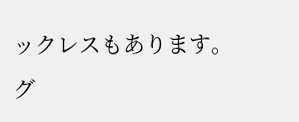ックレスもあります。
グ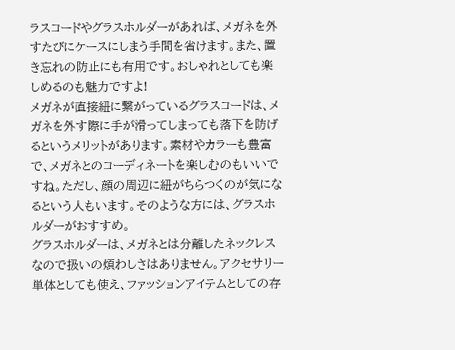ラスコードやグラスホルダーがあれば、メガネを外すたびにケースにしまう手間を省けます。また、置き忘れの防止にも有用です。おしゃれとしても楽しめるのも魅力ですよ!
メガネが直接紐に繋がっているグラスコードは、メガネを外す際に手が滑ってしまっても落下を防げるというメリットがあります。素材やカラーも豊富で、メガネとのコーディネートを楽しむのもいいですね。ただし、顔の周辺に紐がちらつくのが気になるという人もいます。そのような方には、グラスホルダーがおすすめ。
グラスホルダーは、メガネとは分離したネックレスなので扱いの煩わしさはありません。アクセサリー単体としても使え、ファッションアイテムとしての存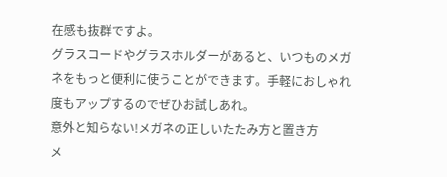在感も抜群ですよ。
グラスコードやグラスホルダーがあると、いつものメガネをもっと便利に使うことができます。手軽におしゃれ度もアップするのでぜひお試しあれ。
意外と知らない!メガネの正しいたたみ方と置き方
メ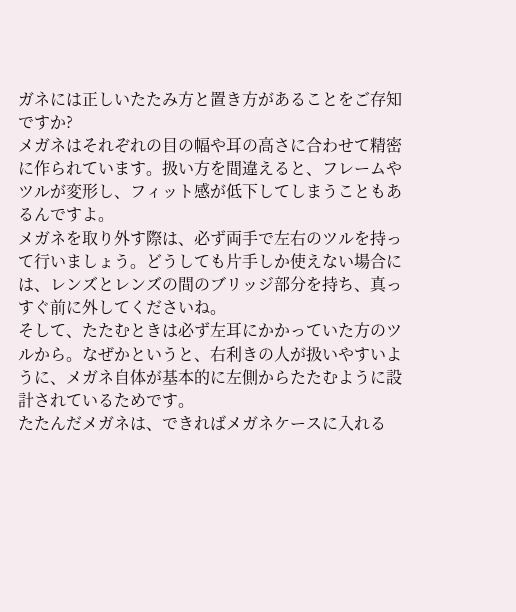ガネには正しいたたみ方と置き方があることをご存知ですか?
メガネはそれぞれの目の幅や耳の高さに合わせて精密に作られています。扱い方を間違えると、フレームやツルが変形し、フィット感が低下してしまうこともあるんですよ。
メガネを取り外す際は、必ず両手で左右のツルを持って行いましょう。どうしても片手しか使えない場合には、レンズとレンズの間のブリッジ部分を持ち、真っすぐ前に外してくださいね。
そして、たたむときは必ず左耳にかかっていた方のツルから。なぜかというと、右利きの人が扱いやすいように、メガネ自体が基本的に左側からたたむように設計されているためです。
たたんだメガネは、できればメガネケースに入れる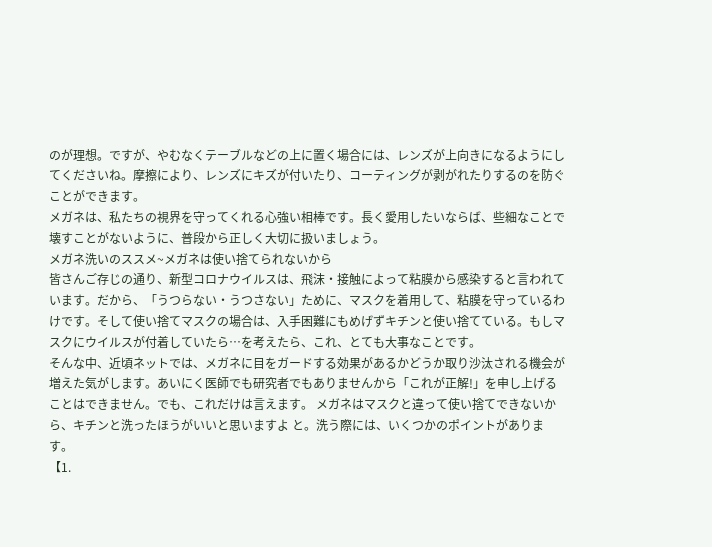のが理想。ですが、やむなくテーブルなどの上に置く場合には、レンズが上向きになるようにしてくださいね。摩擦により、レンズにキズが付いたり、コーティングが剥がれたりするのを防ぐことができます。
メガネは、私たちの視界を守ってくれる心強い相棒です。長く愛用したいならば、些細なことで壊すことがないように、普段から正しく大切に扱いましょう。
メガネ洗いのススメ~メガネは使い捨てられないから
皆さんご存じの通り、新型コロナウイルスは、飛沫・接触によって粘膜から感染すると言われています。だから、「うつらない・うつさない」ために、マスクを着用して、粘膜を守っているわけです。そして使い捨てマスクの場合は、入手困難にもめげずキチンと使い捨てている。もしマスクにウイルスが付着していたら…を考えたら、これ、とても大事なことです。
そんな中、近頃ネットでは、メガネに目をガードする効果があるかどうか取り沙汰される機会が増えた気がします。あいにく医師でも研究者でもありませんから「これが正解!」を申し上げることはできません。でも、これだけは言えます。 メガネはマスクと違って使い捨てできないから、キチンと洗ったほうがいいと思いますよ と。洗う際には、いくつかのポイントがあります。
【1.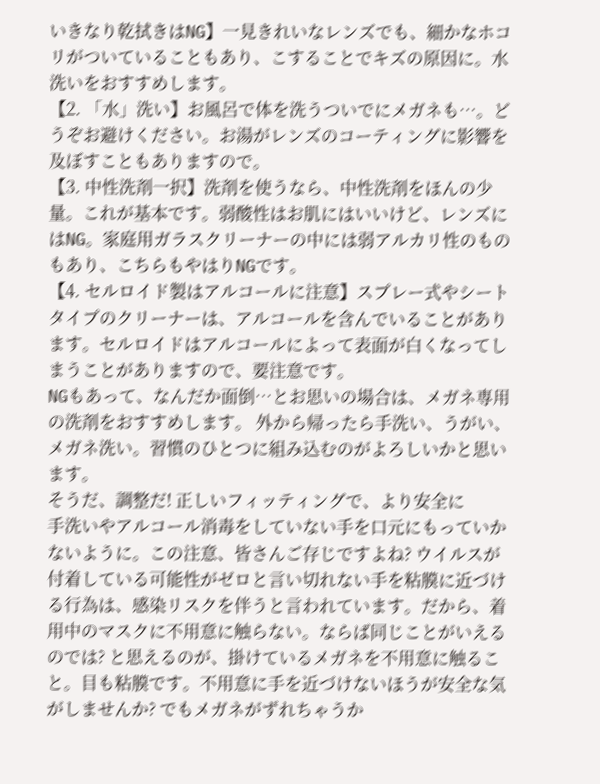いきなり乾拭きはNG】一見きれいなレンズでも、細かなホコリがついていることもあり、こすることでキズの原因に。水洗いをおすすめします。
【2. 「水」洗い】お風呂で体を洗うついでにメガネも…。どうぞお避けください。お湯がレンズのコーティングに影響を及ぼすこともありますので。
【3. 中性洗剤一択】洗剤を使うなら、中性洗剤をほんの少量。これが基本です。弱酸性はお肌にはいいけど、レンズにはNG。家庭用ガラスクリーナーの中には弱アルカリ性のものもあり、こちらもやはりNGです。
【4. セルロイド製はアルコールに注意】スプレー式やシートタイプのクリーナーは、アルコールを含んでいることがあります。セルロイドはアルコールによって表面が白くなってしまうことがありますので、要注意です。
NGもあって、なんだか面倒…とお思いの場合は、メガネ専用の洗剤をおすすめします。 外から帰ったら手洗い、うがい、メガネ洗い。習慣のひとつに組み込むのがよろしいかと思います。
そうだ、調整だ! 正しいフィッティングで、より安全に
手洗いやアルコール消毒をしていない手を口元にもっていかないように。この注意、皆さんご存じですよね? ウイルスが付着している可能性がゼロと言い切れない手を粘膜に近づける行為は、感染リスクを伴うと言われています。だから、着用中のマスクに不用意に触らない。ならば同じことがいえるのでは? と思えるのが、掛けているメガネを不用意に触ること。目も粘膜です。不用意に手を近づけないほうが安全な気がしませんか? でもメガネがずれちゃうか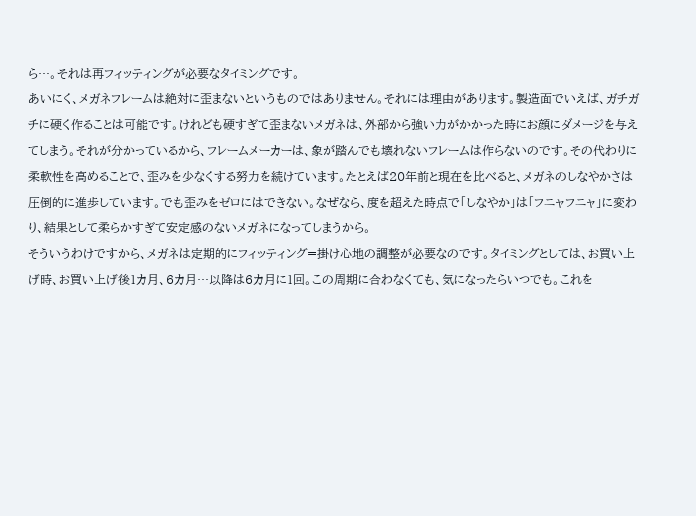ら…。それは再フィッティングが必要なタイミングです。
あいにく、メガネフレームは絶対に歪まないというものではありません。それには理由があります。製造面でいえば、ガチガチに硬く作ることは可能です。けれども硬すぎて歪まないメガネは、外部から強い力がかかった時にお顔にダメージを与えてしまう。それが分かっているから、フレームメーカーは、象が踏んでも壊れないフレームは作らないのです。その代わりに柔軟性を高めることで、歪みを少なくする努力を続けています。たとえば20年前と現在を比べると、メガネのしなやかさは圧倒的に進歩しています。でも歪みをゼロにはできない。なぜなら、度を超えた時点で「しなやか」は「フニャフニャ」に変わり、結果として柔らかすぎて安定感のないメガネになってしまうから。
そういうわけですから、メガネは定期的にフィッティング=掛け心地の調整が必要なのです。タイミングとしては、お買い上げ時、お買い上げ後1カ月、6カ月…以降は6カ月に1回。この周期に合わなくても、気になったらいつでも。これを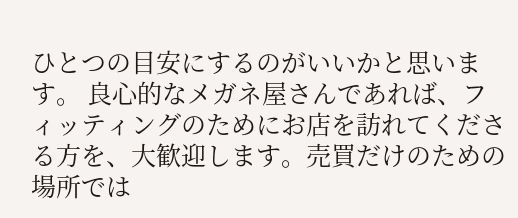ひとつの目安にするのがいいかと思います。 良心的なメガネ屋さんであれば、フィッティングのためにお店を訪れてくださる方を、大歓迎します。売買だけのための場所では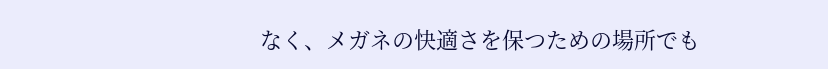なく、メガネの快適さを保つための場所でも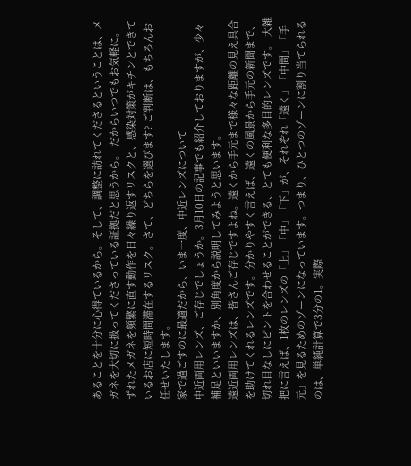あることを十分に心得ているから。そして、調整に訪れてくださるということは、メガネを大切に扱ってくださっている証拠だと思うから。 だからいつでもお気軽に。
ずれたメガネを頻繁に直す動作を日々繰り返すリスクと、感染対策がキチンとできているお店に短時間滞在するリスク。さて、どちらを選びます? ご判断は、もちろんお任せいたします。
家で過ごすのに最適だから、いま一度、中近レンズについて
中近両用レンズ、ご存じでしょうか。3月10日の記事でも紹介しておりますが、少々補足といいますか、別角度から説明してみようと思います。
遠近両用レンズは、皆さんご存じですよね。遠くから手元まで様々な距離の見え具合を助けてくれるレンズです。分かりやすく言えば、遠くの風景から手元の新聞まで、切れ目なしにピントを合わせることができる、とても便利な多目的レンズです。 大雑把に言えば、1枚のレンズの「上」「中」「下」が、それぞれ「遠く」「中間」「手元」を見るためのゾーンになっています。つまり、ひとつのゾーンに割り当てられるのは、単純計算で3分の1。実際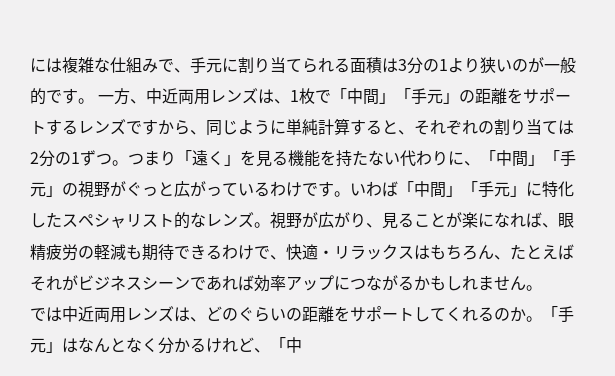には複雑な仕組みで、手元に割り当てられる面積は3分の1より狭いのが一般的です。 一方、中近両用レンズは、1枚で「中間」「手元」の距離をサポートするレンズですから、同じように単純計算すると、それぞれの割り当ては2分の1ずつ。つまり「遠く」を見る機能を持たない代わりに、「中間」「手元」の視野がぐっと広がっているわけです。いわば「中間」「手元」に特化したスペシャリスト的なレンズ。視野が広がり、見ることが楽になれば、眼精疲労の軽減も期待できるわけで、快適・リラックスはもちろん、たとえばそれがビジネスシーンであれば効率アップにつながるかもしれません。
では中近両用レンズは、どのぐらいの距離をサポートしてくれるのか。「手元」はなんとなく分かるけれど、「中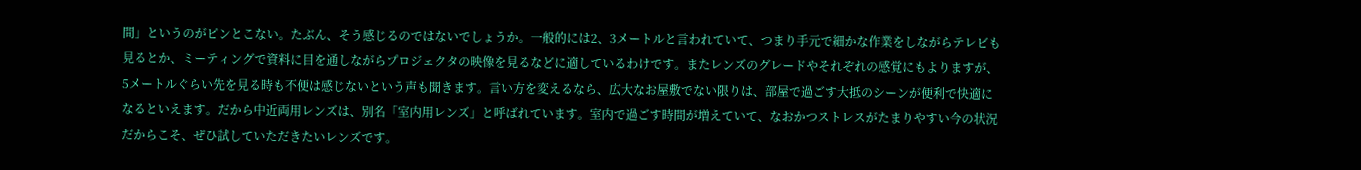間」というのがピンとこない。たぶん、そう感じるのではないでしょうか。一般的には2、3メートルと言われていて、つまり手元で細かな作業をしながらテレビも見るとか、ミーティングで資料に目を通しながらプロジェクタの映像を見るなどに適しているわけです。またレンズのグレードやそれぞれの感覚にもよりますが、5メートルぐらい先を見る時も不便は感じないという声も聞きます。言い方を変えるなら、広大なお屋敷でない限りは、部屋で過ごす大抵のシーンが便利で快適になるといえます。だから中近両用レンズは、別名「室内用レンズ」と呼ばれています。室内で過ごす時間が増えていて、なおかつストレスがたまりやすい今の状況だからこそ、ぜひ試していただきたいレンズです。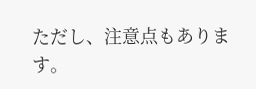ただし、注意点もあります。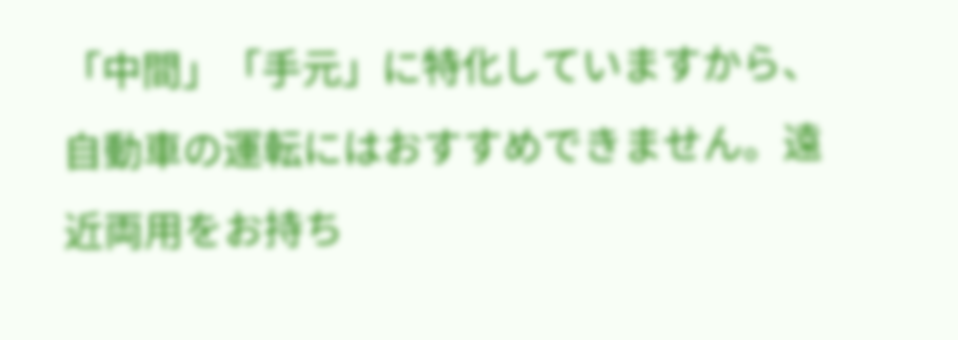「中間」「手元」に特化していますから、自動車の運転にはおすすめできません。遠近両用をお持ち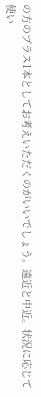の方のプラス1本としてお考えいただくのがいいでしょう。遠近と中近。状況に応じて使い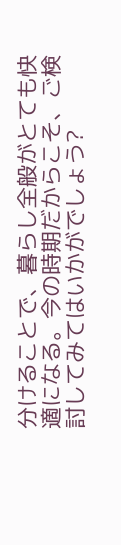分けることで、暮らし全般がとても快適になる。今の時期だからこそ、ご検討してみてはいかがでしょう?